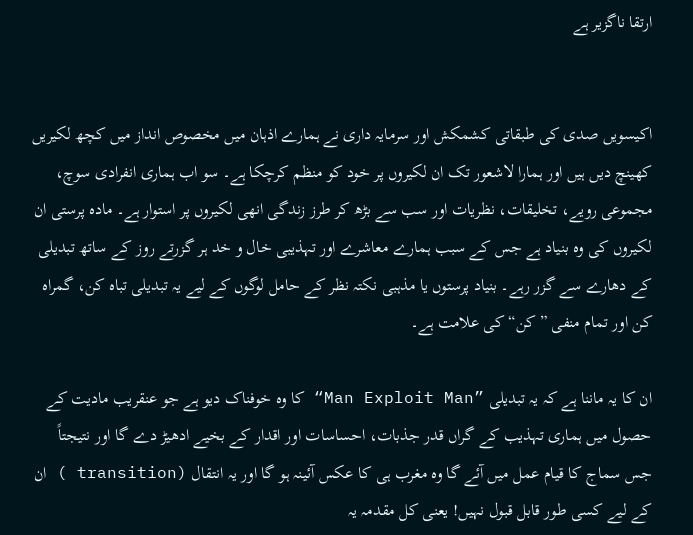ارتقا ناگزیر ہے


اکیسویں صدی کی طبقاتی کشمکش اور سرمایہ داری نے ہمارے اذہان میں مخصوص انداز میں کچھ لکیریں کھینچ دیں ہیں اور ہمارا لاشعور تک ان لکیروں پر خود کو منظم کرچکا ہے۔ سو اب ہماری انفرادی سوچ، مجموعی رویے، تخلیقات، نظریات اور سب سے بڑھ کر طرز زندگی انھی لکیروں پر استوار ہے۔ مادہ پرستی ان لکیروں کی وہ بنیاد ہے جس کے سبب ہمارے معاشرے اور تہذیبی خال و خد ہر گزرتے روز کے ساتھ تبدیلی کے دھارے سے گزر رہے۔ بنیاد پرستوں یا مذہبی نکتہ نظر کے حامل لوگوں کے لیے یہ تبدیلی تباہ کن، گمراہ کن اور تمام منفی ”کن“ کی علامت ہے۔

ان کا یہ ماننا ہے کہ یہ تبدیلی ”Man Exploit Man“ کا وہ خوفناک دیو ہے جو عنقریب مادیت کے حصول میں ہماری تہذیب کے گراں قدر جذبات، احساسات اور اقدار کے بخیے ادھیڑ دے گا اور نتیجتاً جس سماج کا قیام عمل میں آئے گا وہ مغرب ہی کا عکس آئینہ ہو گا اور یہ انتقال (transition ) ان کے لیے کسی طور قابل قبول نہیں! یعنی کل مقدمہ یہ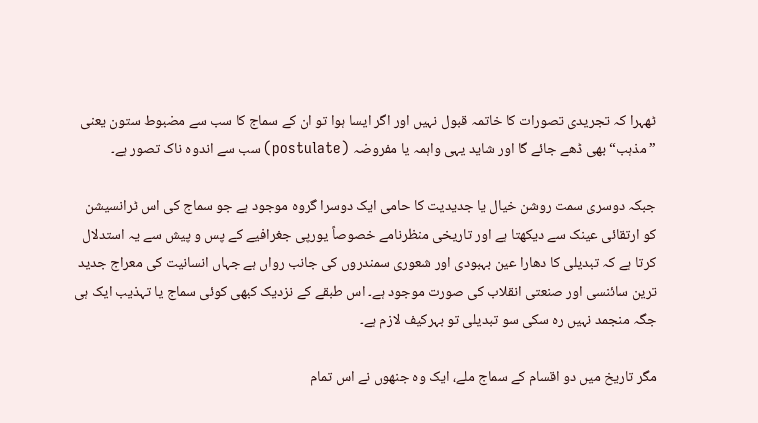ٹھہرا کہ تجریدی تصورات کا خاتمہ قبول نہیں اور اگر ایسا ہوا تو ان کے سماج کا سب سے مضبوط ستون یعنی ”مذہب“ بھی ڈھے جائے گا اور شاید یہی واہمہ یا مفروضہ (postulate) سب سے اندوہ ناک تصور ہے۔

جبکہ دوسری سمت روشن خیال یا جدیدیت کا حامی ایک دوسرا گروہ موجود ہے جو سماج کی اس ٹرانسیشن کو ارتقائی عینک سے دیکھتا ہے اور تاریخی منظرنامے خصوصاً یورپی جغرافیے کے پس و پیش سے یہ استدلال کرتا ہے کہ تبدیلی کا دھارا عین بہبودی اور شعوری سمندروں کی جانب رواں ہے جہاں انسانیت کی معراج جدید ترین سائنسی اور صنعتی انقلاب کی صورت موجود ہے۔ اس طبقے کے نزدیک کبھی کوئی سماج یا تہذیب ایک ہی جگہ منجمد نہیں رہ سکی سو تبدیلی تو بہرکیف لازم ہے۔

مگر تاریخ میں دو اقسام کے سماج ملے، ایک وہ جنھوں نے اس تمام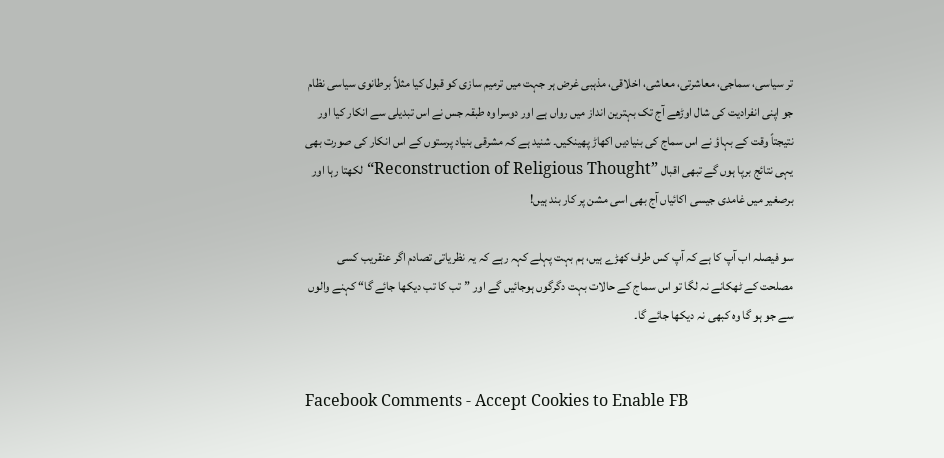تر سیاسی، سماجی، معاشرتی، معاشی، اخلاقی، مذہبی غرض ہر جہت میں ترمیم سازی کو قبول کیا مثلاً برطانوی سیاسی نظام جو اپنی انفرادیت کی شال اوڑھے آج تک بہترین انداز میں رواں ہے اور دوسرا وہ طبقہ جس نے اس تبدیلی سے انکار کیا اور نتیجتاً وقت کے بہاؤ نے اس سماج کی بنیادیں اکھاڑ پھینکیں۔ شنید ہے کہ مشرقی بنیاد پرستوں کے اس انکار کی صورت بھی یہی نتائج برپا ہوں گے تبھی اقبال ”Reconstruction of Religious Thought“ لکھتا رہا اور برصغیر میں غامدی جیسی اکائیاں آج بھی اسی مشن پر کار بند ہیں!

سو فیصلہ اب آپ کا ہے کہ آپ کس طرف کھڑے ہیں، ہم بہت پہلے کہہ رہے کہ یہ نظریاتی تصادم اگر عنقریب کسی مصلحت کے ٹھکانے نہ لگا تو اس سماج کے حالات بہت دگرگوں ہوجائیں گے اور ”تب کا تب دیکھا جائے گا“ کہنے والوں سے جو ہو گا وہ کبھی نہ دیکھا جائے گا۔


Facebook Comments - Accept Cookies to Enable FB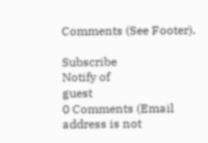Comments (See Footer).

Subscribe
Notify of
guest
0 Comments (Email address is not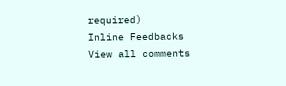required)
Inline Feedbacks
View all comments